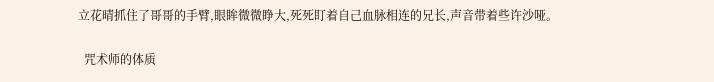立花晴抓住了哥哥的手臂,眼眸微微睁大,死死盯着自己血脉相连的兄长,声音带着些许沙哑。

  咒术师的体质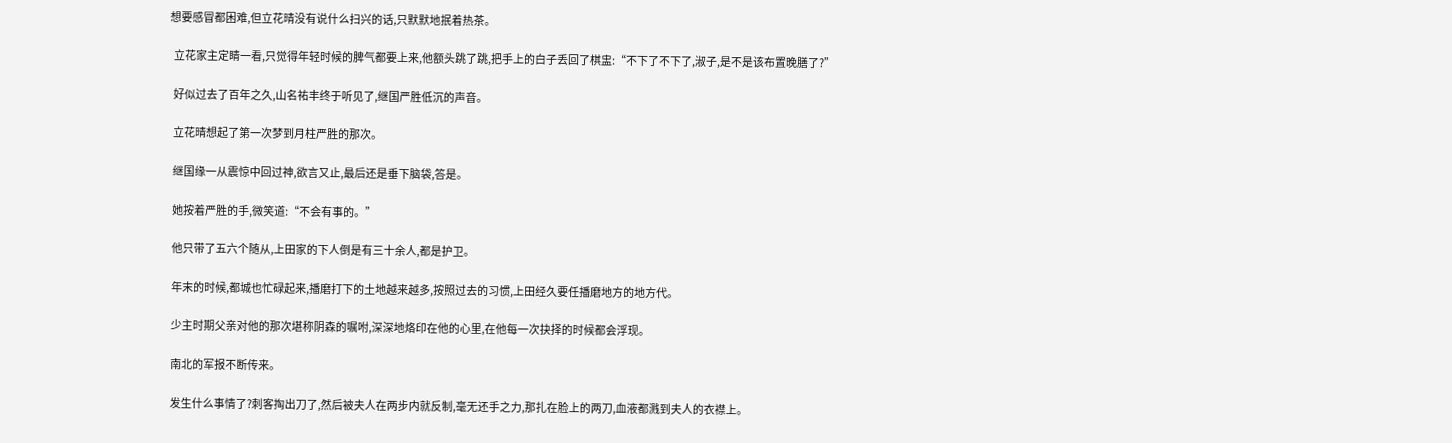想要感冒都困难,但立花晴没有说什么扫兴的话,只默默地抿着热茶。

  立花家主定睛一看,只觉得年轻时候的脾气都要上来,他额头跳了跳,把手上的白子丢回了棋盅:“不下了不下了,淑子,是不是该布置晚膳了?”

  好似过去了百年之久,山名祐丰终于听见了,继国严胜低沉的声音。

  立花晴想起了第一次梦到月柱严胜的那次。

  继国缘一从震惊中回过神,欲言又止,最后还是垂下脑袋,答是。

  她按着严胜的手,微笑道:“不会有事的。”

  他只带了五六个随从,上田家的下人倒是有三十余人,都是护卫。

  年末的时候,都城也忙碌起来,播磨打下的土地越来越多,按照过去的习惯,上田经久要任播磨地方的地方代。

  少主时期父亲对他的那次堪称阴森的嘱咐,深深地烙印在他的心里,在他每一次抉择的时候都会浮现。

  南北的军报不断传来。

  发生什么事情了?刺客掏出刀了,然后被夫人在两步内就反制,毫无还手之力,那扎在脸上的两刀,血液都溅到夫人的衣襟上。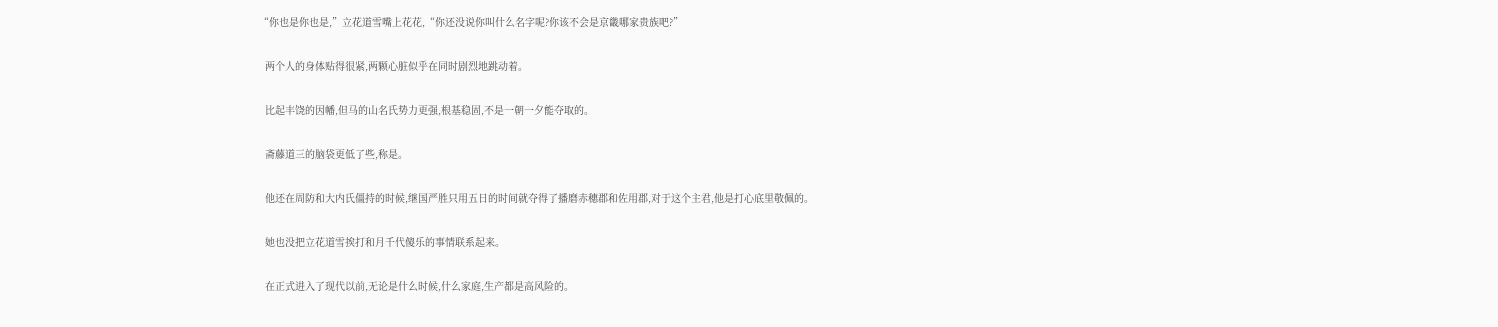“你也是你也是,”立花道雪嘴上花花,“你还没说你叫什么名字呢?你该不会是京畿哪家贵族吧?”

  两个人的身体贴得很紧,两颗心脏似乎在同时剧烈地跳动着。

  比起丰饶的因幡,但马的山名氏势力更强,根基稳固,不是一朝一夕能夺取的。

  斋藤道三的脑袋更低了些,称是。

  他还在周防和大内氏僵持的时候,继国严胜只用五日的时间就夺得了播磨赤穗郡和佐用郡,对于这个主君,他是打心底里敬佩的。

  她也没把立花道雪挨打和月千代傻乐的事情联系起来。

  在正式进入了现代以前,无论是什么时候,什么家庭,生产都是高风险的。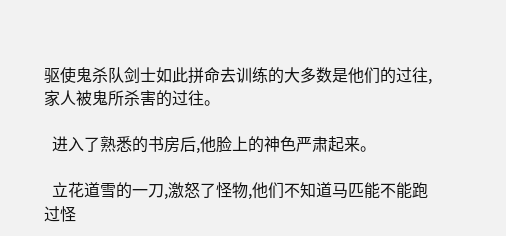驱使鬼杀队剑士如此拼命去训练的大多数是他们的过往,家人被鬼所杀害的过往。

  进入了熟悉的书房后,他脸上的神色严肃起来。

  立花道雪的一刀,激怒了怪物,他们不知道马匹能不能跑过怪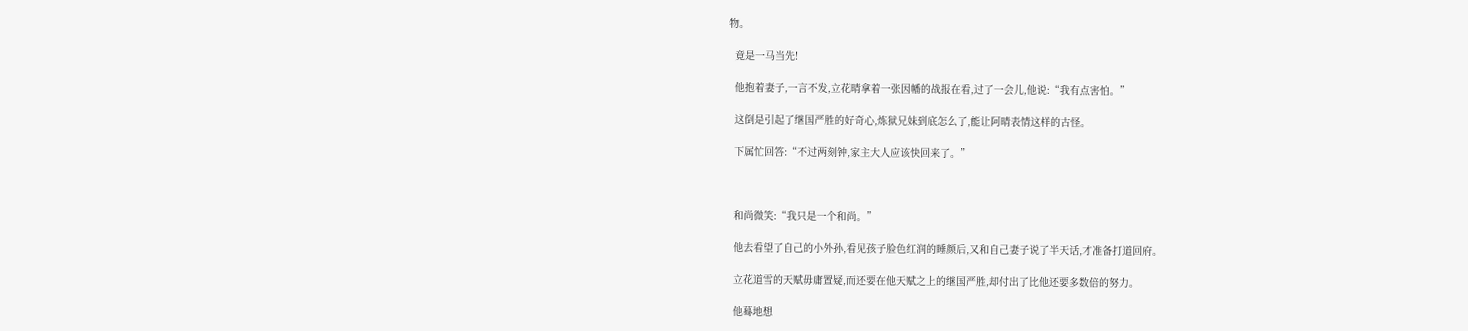物。

  竟是一马当先!

  他抱着妻子,一言不发,立花晴拿着一张因幡的战报在看,过了一会儿,他说:“我有点害怕。”

  这倒是引起了继国严胜的好奇心,炼狱兄妹到底怎么了,能让阿晴表情这样的古怪。

  下属忙回答:“不过两刻钟,家主大人应该快回来了。”



  和尚微笑:“我只是一个和尚。”

  他去看望了自己的小外孙,看见孩子脸色红润的睡颜后,又和自己妻子说了半天话,才准备打道回府。

  立花道雪的天赋毋庸置疑,而还要在他天赋之上的继国严胜,却付出了比他还要多数倍的努力。

  他蓦地想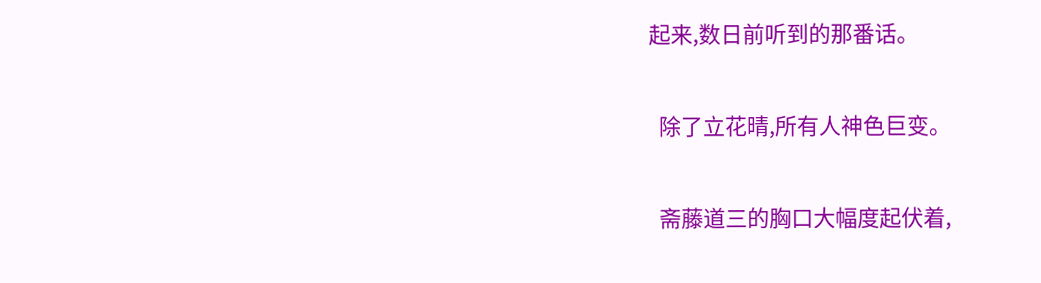起来,数日前听到的那番话。

  除了立花晴,所有人神色巨变。

  斋藤道三的胸口大幅度起伏着,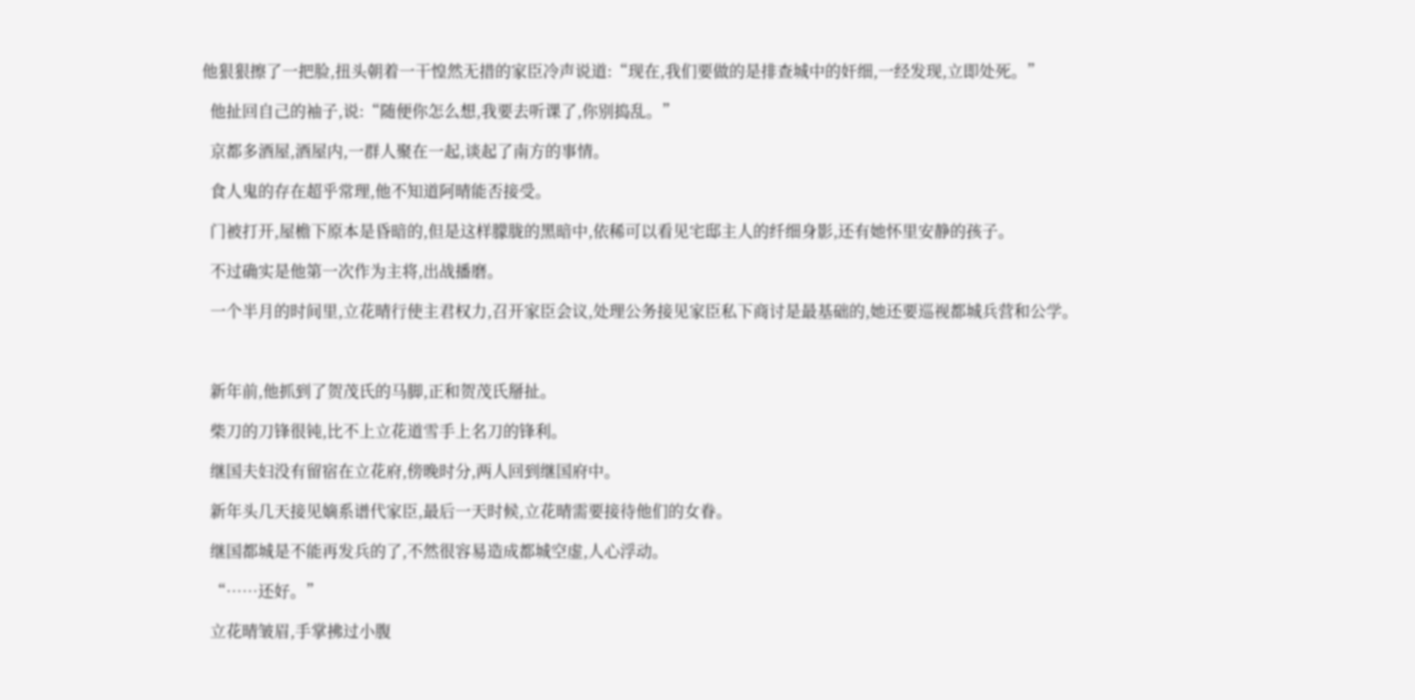他狠狠擦了一把脸,扭头朝着一干惶然无措的家臣冷声说道:“现在,我们要做的是排查城中的奸细,一经发现,立即处死。”

  他扯回自己的袖子,说:“随便你怎么想,我要去听课了,你别捣乱。”

  京都多酒屋,酒屋内,一群人聚在一起,谈起了南方的事情。

  食人鬼的存在超乎常理,他不知道阿晴能否接受。

  门被打开,屋檐下原本是昏暗的,但是这样朦胧的黑暗中,依稀可以看见宅邸主人的纤细身影,还有她怀里安静的孩子。

  不过确实是他第一次作为主将,出战播磨。

  一个半月的时间里,立花晴行使主君权力,召开家臣会议,处理公务接见家臣私下商讨是最基础的,她还要巡视都城兵营和公学。



  新年前,他抓到了贺茂氏的马脚,正和贺茂氏掰扯。

  柴刀的刀锋很钝,比不上立花道雪手上名刀的锋利。

  继国夫妇没有留宿在立花府,傍晚时分,两人回到继国府中。

  新年头几天接见嫡系谱代家臣,最后一天时候,立花晴需要接待他们的女眷。

  继国都城是不能再发兵的了,不然很容易造成都城空虚,人心浮动。

  “……还好。”

  立花晴皱眉,手掌拂过小腹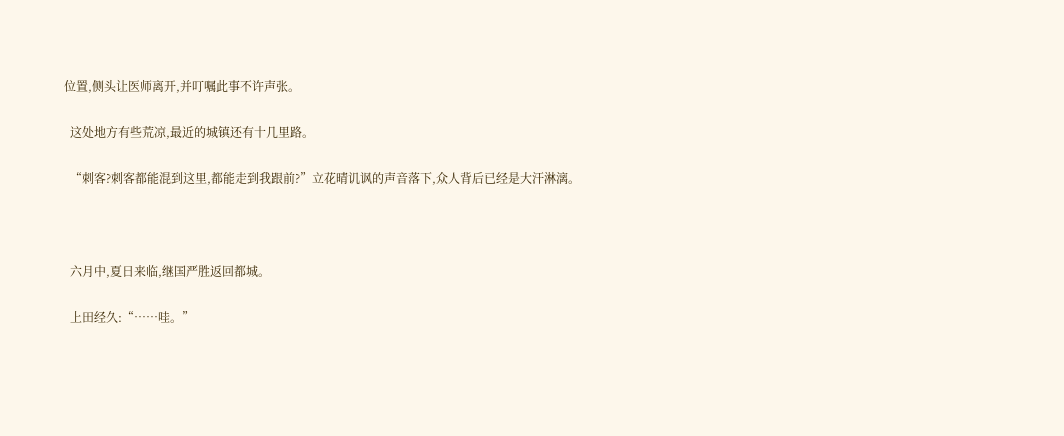位置,侧头让医师离开,并叮嘱此事不许声张。

  这处地方有些荒凉,最近的城镇还有十几里路。

  “刺客?刺客都能混到这里,都能走到我跟前?”立花晴讥讽的声音落下,众人背后已经是大汗淋漓。



  六月中,夏日来临,继国严胜返回都城。

  上田经久:“……哇。”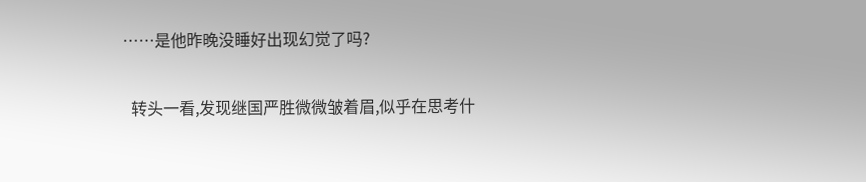……是他昨晚没睡好出现幻觉了吗?

  转头一看,发现继国严胜微微皱着眉,似乎在思考什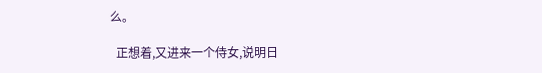么。

  正想着,又进来一个侍女,说明日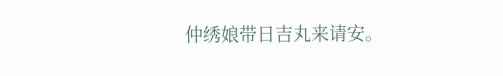仲绣娘带日吉丸来请安。